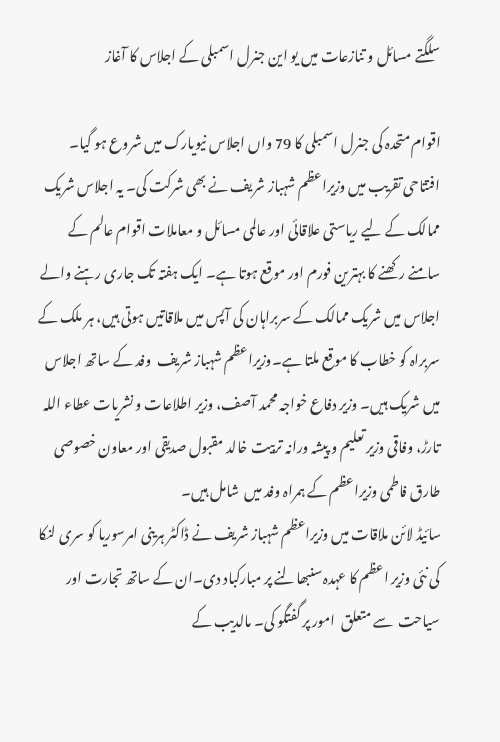سلگتے مسائل و تنازعات میں یو این جنرل اسمبلی کے اجلاس کا آغاز

اقوام متحدہ کی جنرل اسمبلی کا 79 واں اجلاس نیویارک میں شروع ہو گیا۔ افتتاحی تقریب میں وزیراعظم شہباز شریف نے بھی شرکت کی۔ یہ اجلاس شریک ممالک کے لیے ریاستی علاقائی اور عالمی مسائل و معاملات اقوام عالم کے سامنے رکھنے کا بہترین فورم اور موقع ہوتا ہے۔ ایک ہفتہ تک جاری رہنے والے اجلاس میں شریک ممالک کے سربراہان کی آپس میں ملاقاتیں ہوتی ہیں، ہر ملک کے سربراہ کو خطاب کا موقع ملتا ہے۔وزیراعظم شہباز شریف  وفد کے ساتھ اجلاس میں شریک ہیں۔ وزیر دفاع خواجہ محمد آصف، وزیر اطلاعات و نشریات عطاء اللہ تارڑ، وفاقی وزیر تعلیم و پیشہ ورانہ تربیت خالد مقبول صدیقی اور معاون خصوصی طارق فاطمی وزیراعظم کے ہمراہ وفد میں  شامل ہیں۔
سائیڈ لائن ملاقات میں وزیراعظم شہباز شریف نے ڈاکٹر ہرینی امرسوریا کو سری لنکا کی نئی وزیر اعظم کا عہدہ سنبھالنے پر مبارکباد دی۔ان کے ساتھ تجارت اور سیاحت  سے متعلق  امور پر گفتگو کی۔ مالدیب کے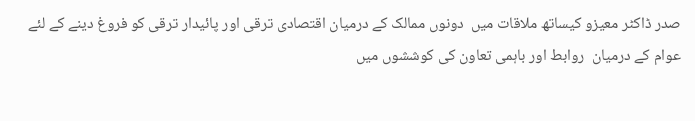صدر ڈاکٹر معیزو کیساتھ ملاقات میں  دونوں ممالک کے درمیان اقتصادی ترقی اور پائیدار ترقی کو فروغ دینے کے لئے عوام کے درمیان  روابط اور باہمی تعاون کی کوششوں میں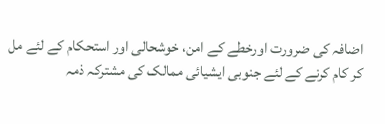اضافہ کی ضرورت اورخطے کے امن، خوشحالی اور استحکام کے لئے مل کر کام کرنے کے لئے جنوبی ایشیائی ممالک کی مشترکہ ذمہ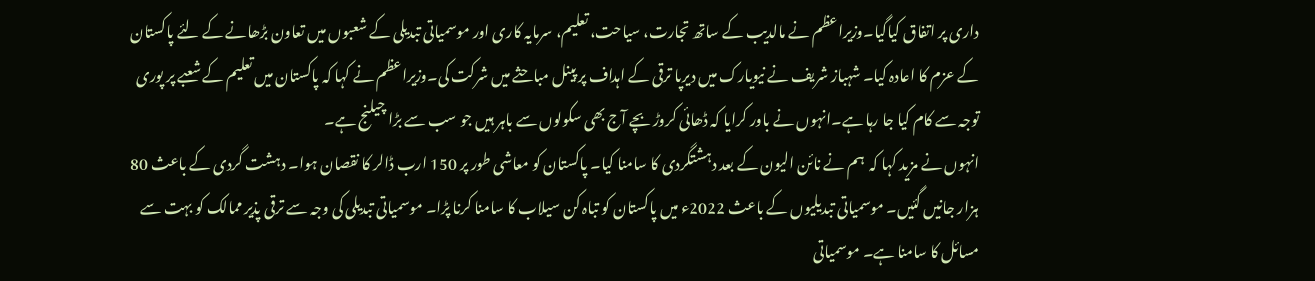داری پر اتفاق کیاگیا۔وزیراعظم نے مالدیب کے ساتھ تجارت، سیاحت، تعلیم، سرمایہ کاری اور موسمیاتی تبدیلی کے شعبوں میں تعاون بڑھانے کے لئے پاکستان کے عزم کا اعادہ کیا۔ شہباز شریف نے نیویارک میں دیرپا ترقی کے اہداف پر پینل مباحثے میں شرکت کی۔وزیراعظم نے کہا کہ پاکستان میں تعلیم کے شعبے پر پوری توجہ سے کام کیا جا رہا ہے۔انہوں نے باور کرایا کہ ڈھائی کروڑ بچے آج بھی سکولوں سے باہر ہیں جو سب سے بڑا چیلنج ہے۔
انہوں نے مزید کہا کہ  ہم نے نائن الیون کے بعد دہشتگردی کا سامنا کیا۔ پاکستان کو معاشی طور پر 150 ارب ڈالر کا نقصان ہوا۔ دہشت گردی کے باعث 80 ہزار جانیں گئیں۔ موسمیاتی تبدیلیوں کے باعث 2022ء میں پاکستان کو تباہ کن سیلاب کا سامنا کرنا پڑا۔ موسمیاتی تبدیلی کی وجہ سے ترقی پذیر ممالک کو بہت سے مسائل کا سامنا ہے۔ موسمیاتی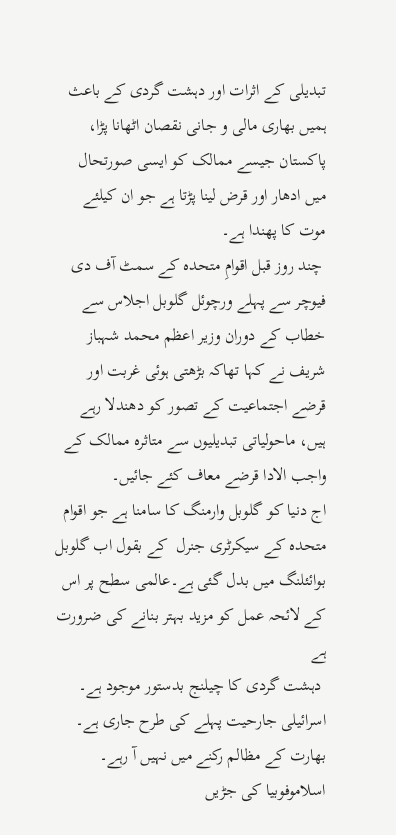تبدیلی کے اثرات اور دہشت گردی کے باعث ہمیں بھاری مالی و جانی نقصان اٹھانا پڑا، پاکستان جیسے ممالک کو ایسی صورتحال میں ادھار اور قرض لینا پڑتا ہے جو ان کیلئے موت کا پھندا ہے۔
 چند روز قبل اقوامِ متحدہ کے سمٹ آف دی فیوچر سے پہلے ورچوئل گلوبل اجلاس سے خطاب کے دوران وزیر اعظم محمد شہباز شریف نے کہا تھاکہ بڑھتی ہوئی غربت اور قرضے اجتماعیت کے تصور کو دھندلا رہے ہیں، ماحولیاتی تبدیلیوں سے متاثرہ ممالک کے واجب الادا قرضے معاف کئے جائیں۔
اج دنیا کو گلوبل وارمنگ کا سامنا ہے جو اقوام متحدہ کے سیکرٹری جنرل  کے بقول اب گلوبل بوائئلنگ میں بدل گئی ہے۔عالمی سطح پر اس کے لائحہ عمل کو مزید بہتر بنانے کی ضرورت ہے
 دہشت گردی کا چیلنج بدستور موجود ہے۔ اسرائیلی جارحیت پہلے کی طرح جاری ہے۔ بھارت کے مظالم رکنے میں نہیں آ رہے۔ اسلاموفوبیا کی جڑیں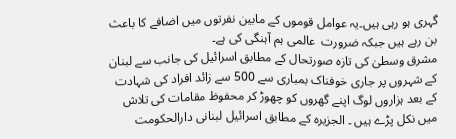گہری ہو رہی ہیں۔یہ عوامل قوموں کے مابین نفرتوں میں اضافے کا باعث بن رہے ہیں جبکہ ضرورت  عالمی ہم آہنگی کی ہے۔
مشرق وسطیٰ کی تازہ صورتحال کے مطابق اسرائیل کی جانب سے لبنان کے شہروں پر جاری خوفناک بمباری سے 500 سے زائد افراد کی شہادت کے بعد ہزاروں لوگ اپنے گھروں کو چھوڑ کر محفوظ مقامات کی تلاش میں نکل پڑے ہیں ۔ الجزیرہ کے مطابق اسرائیل لبنانی دارالحکومت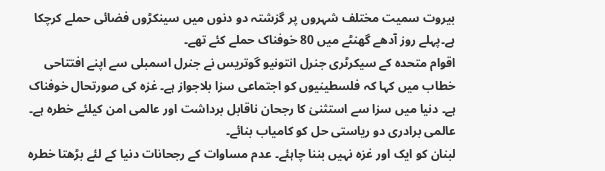بیروت سمیت مختلف شہروں پر گزشتہ دو دنوں میں سینکڑوں فضائی حملے کرچکا ہے۔پہلے روز آدھے گھنٹے میں 80 خوفناک حملے کئے تھے۔
اقوام متحدہ کے سیکرٹری جنرل انتونیو گوتریس نے جنرل اسمبلی سے اپنے افتتاحی خطاب میں کہا کہ فلسطینیوں کو اجتماعی سزا بلاجواز ہے۔ غزہ کی صورتحال خوفناک ہے۔ دنیا میں سزا سے استثنیٰ کا رجحان ناقابل برداشت اور عالمی امن کیلئے خطرہ ہے۔ عالمی برادری دو ریاستی حل کو کامیاب بنائے۔
لبنان کو ایک اور غزہ نہیں بننا چاہئے۔ عدم مساوات کے رجحانات دنیا کے لئے بڑھتا خطرہ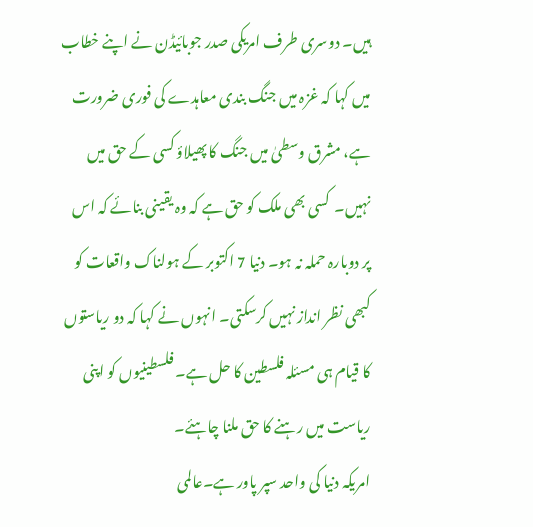ہیں۔ دوسری طرف امریکی صدر جوبائیڈن نے اپنے خطاب میں کہا کہ غزہ میں جنگ بندی معاہدے کی فوری ضرورت ہے، مشرق وسطیٰ میں جنگ کا پھیلاؤ کسی کے حق میں نہیں۔  کسی بھی ملک کو حق ہے کہ وہ یقینی بنائے کہ اس پر دوبارہ حملہ نہ ہو۔ دنیا 7 اکتوبر کے ہولناک واقعات کو کبھی نظر انداز نہیں کرسکتی۔ انہوں نے کہا کہ دو ریاستوں کا قیام ہی مسئلہ فلسطین کا حل ہے۔ فلسطینیوں کو اپنی ریاست میں رہنے کا حق ملنا چاہئے۔
امریکہ دنیا کی واحد سپر پاور ہے۔عالمی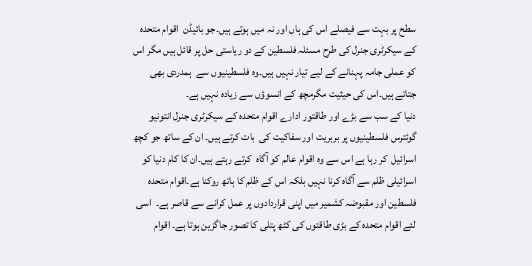سطح پر بہت سے فیصلے اس کی ہاں اور نہ میں ہوتے ہیں۔جو بائیڈن  اقوام متحدہ کے سیکرٹری جنرل کی طرح مسئلہ فلسطین کے دو ریاستی حل پر قائل ہیں مگر اس کو عملی جامہ پہنانے کے لیے تیار نہیں ہیں۔وہ فلسطینیوں سے  ہمدردی بھی جتاتے ہیں۔اس کی حیثیت مگرمچھ کے انسوؤں سے زیادہ نہیں ہے۔
دنیا کے سب سے بڑے اور طاقتور ادارے اقوام متحدہ کے سیکرٹری جنرل انتونیو گوئترس فلسطینیوں پر بربریت اور سفاکیت کی  بات کرتے ہیں۔ ان کے ساتھ جو کچھ اسرائیل  کر رہا ہے اس سے وہ اقوام عالم کو آگاہ  کرتے رہتے ہیں۔ان کا کام دنیا کو اسرائیلی ظلم سے آگاہ کرنا نہیں بلکہ اس کے ظلم کا ہاتھ روکنا ہے۔اقوام متحدہ فلسطین اور مقبوضہ کشمیر میں اپنی قراردادوں پر عمل کرانے سے قاصر ہے۔  اسی لئے اقوام متحدہ کے بڑی طاقتوں کی کٹھ پتلی کا تصور جاگزین ہوتا ہے۔ اقوام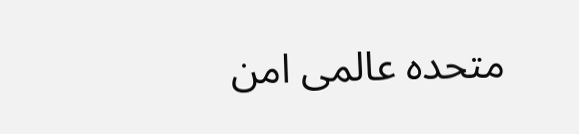متحدہ عالمی امن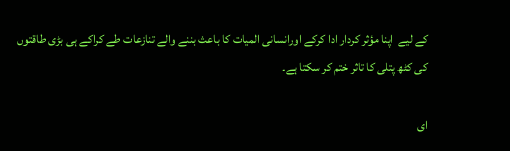کے لیے  اپنا مؤثر کردار ادا کرکے اورانسانی المیات کا باعث بننے والے تنازعات طے کراکے ہی بڑی طاقتوں کی کٹھ پتلی کا تاثر ختم کر سکتا ہے۔

ای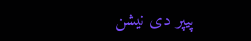پیپر دی نیشن